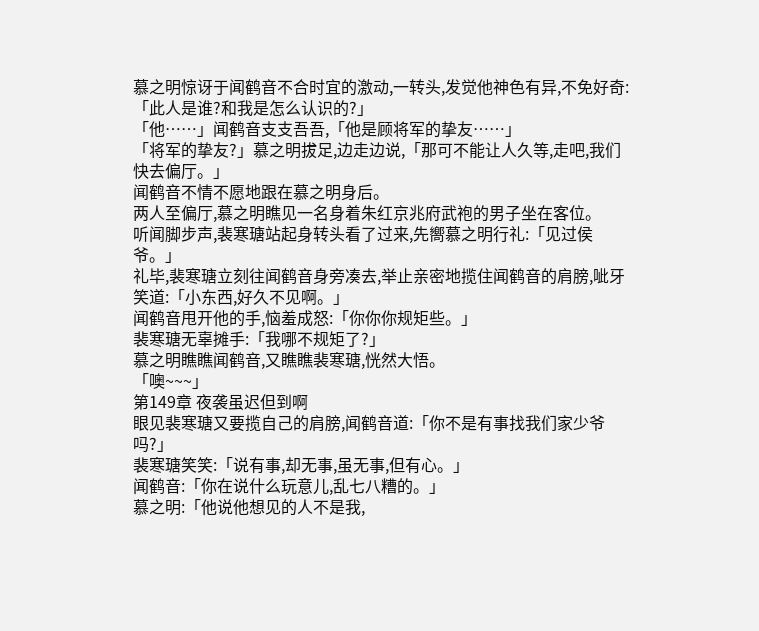慕之明惊讶于闻鹤音不合时宜的激动,一转头,发觉他神色有异,不免好奇:「此人是谁?和我是怎么认识的?」
「他……」闻鹤音支支吾吾,「他是顾将军的挚友……」
「将军的挚友?」慕之明拔足,边走边说,「那可不能让人久等,走吧,我们快去偏厅。」
闻鹤音不情不愿地跟在慕之明身后。
两人至偏厅,慕之明瞧见一名身着朱红京兆府武袍的男子坐在客位。
听闻脚步声,裴寒瑭站起身转头看了过来,先嚮慕之明行礼:「见过侯爷。」
礼毕,裴寒瑭立刻往闻鹤音身旁凑去,举止亲密地揽住闻鹤音的肩膀,呲牙笑道:「小东西,好久不见啊。」
闻鹤音甩开他的手,恼羞成怒:「你你你规矩些。」
裴寒瑭无辜摊手:「我哪不规矩了?」
慕之明瞧瞧闻鹤音,又瞧瞧裴寒瑭,恍然大悟。
「噢~~~」
第149章 夜袭虽迟但到啊
眼见裴寒瑭又要揽自己的肩膀,闻鹤音道:「你不是有事找我们家少爷吗?」
裴寒瑭笑笑:「说有事,却无事,虽无事,但有心。」
闻鹤音:「你在说什么玩意儿,乱七八糟的。」
慕之明:「他说他想见的人不是我,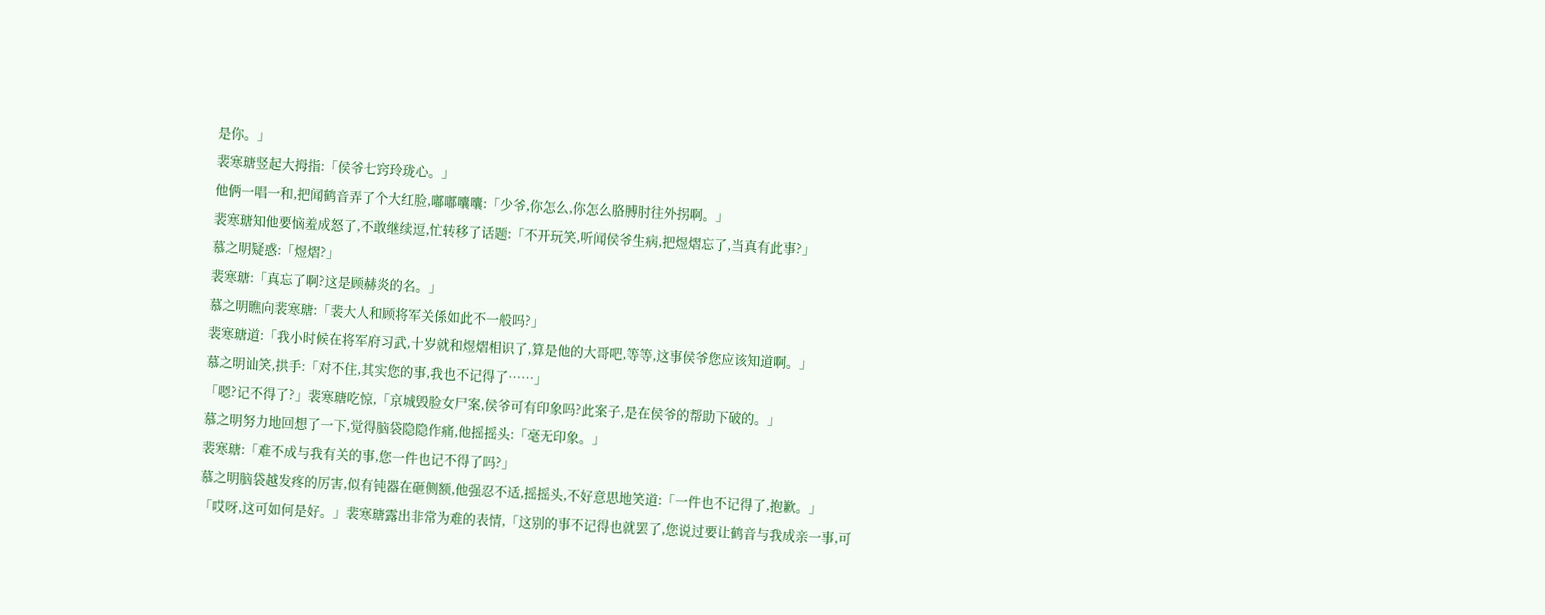是你。」
裴寒瑭竖起大拇指:「侯爷七窍玲珑心。」
他俩一唱一和,把闻鹤音弄了个大红脸,嘟嘟囔囔:「少爷,你怎么,你怎么胳膊肘往外拐啊。」
裴寒瑭知他要恼羞成怒了,不敢继续逗,忙转移了话题:「不开玩笑,听闻侯爷生病,把煜熠忘了,当真有此事?」
慕之明疑惑:「煜熠?」
裴寒瑭:「真忘了啊?这是顾赫炎的名。」
慕之明瞧向裴寒瑭:「裴大人和顾将军关係如此不一般吗?」
裴寒瑭道:「我小时候在将军府习武,十岁就和煜熠相识了,算是他的大哥吧,等等,这事侯爷您应该知道啊。」
慕之明讪笑,拱手:「对不住,其实您的事,我也不记得了……」
「嗯?记不得了?」裴寒瑭吃惊,「京城毁脸女尸案,侯爷可有印象吗?此案子,是在侯爷的帮助下破的。」
慕之明努力地回想了一下,觉得脑袋隐隐作痛,他摇摇头:「毫无印象。」
裴寒瑭:「难不成与我有关的事,您一件也记不得了吗?」
慕之明脑袋越发疼的厉害,似有钝器在砸侧额,他强忍不适,摇摇头,不好意思地笑道:「一件也不记得了,抱歉。」
「哎呀,这可如何是好。」裴寒瑭露出非常为难的表情,「这别的事不记得也就罢了,您说过要让鹤音与我成亲一事,可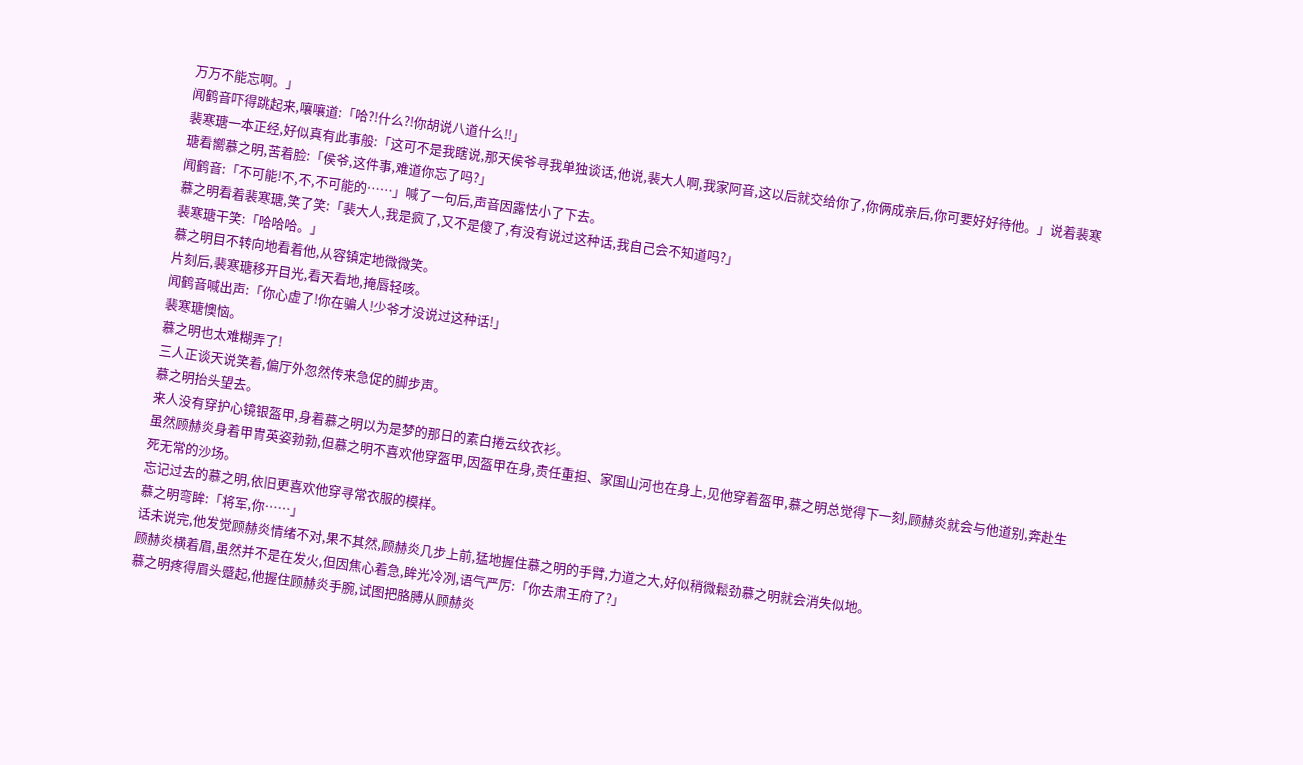万万不能忘啊。」
闻鹤音吓得跳起来,嚷嚷道:「哈?!什么?!你胡说八道什么!!」
裴寒瑭一本正经,好似真有此事般:「这可不是我瞎说,那天侯爷寻我单独谈话,他说,裴大人啊,我家阿音,这以后就交给你了,你俩成亲后,你可要好好待他。」说着裴寒瑭看嚮慕之明,苦着脸:「侯爷,这件事,难道你忘了吗?」
闻鹤音:「不可能!不,不,不可能的……」喊了一句后,声音因露怯小了下去。
慕之明看着裴寒瑭,笑了笑:「裴大人,我是疯了,又不是傻了,有没有说过这种话,我自己会不知道吗?」
裴寒瑭干笑:「哈哈哈。」
慕之明目不转向地看着他,从容镇定地微微笑。
片刻后,裴寒瑭移开目光,看天看地,掩唇轻咳。
闻鹤音喊出声:「你心虚了!你在骗人!少爷才没说过这种话!」
裴寒瑭懊恼。
慕之明也太难糊弄了!
三人正谈天说笑着,偏厅外忽然传来急促的脚步声。
慕之明抬头望去。
来人没有穿护心镜银盔甲,身着慕之明以为是梦的那日的素白捲云纹衣衫。
虽然顾赫炎身着甲冑英姿勃勃,但慕之明不喜欢他穿盔甲,因盔甲在身,责任重担、家国山河也在身上,见他穿着盔甲,慕之明总觉得下一刻,顾赫炎就会与他道别,奔赴生死无常的沙场。
忘记过去的慕之明,依旧更喜欢他穿寻常衣服的模样。
慕之明弯眸:「将军,你……」
话未说完,他发觉顾赫炎情绪不对,果不其然,顾赫炎几步上前,猛地握住慕之明的手臂,力道之大,好似稍微鬆劲慕之明就会消失似地。
顾赫炎横着眉,虽然并不是在发火,但因焦心着急,眸光冷冽,语气严厉:「你去肃王府了?」
慕之明疼得眉头蹙起,他握住顾赫炎手腕,试图把胳膊从顾赫炎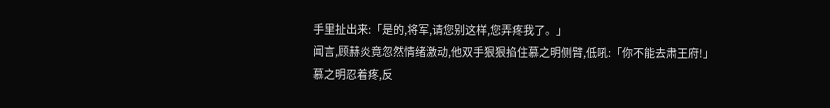手里扯出来:「是的,将军,请您别这样,您弄疼我了。」
闻言,顾赫炎竟忽然情绪激动,他双手狠狠掐住慕之明侧臂,低吼:「你不能去肃王府!」
慕之明忍着疼,反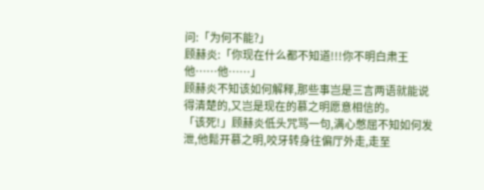问:「为何不能?」
顾赫炎:「你现在什么都不知道!!!你不明白肃王他……他……」
顾赫炎不知该如何解释,那些事岂是三言两语就能说得清楚的,又岂是现在的慕之明愿意相信的。
「该死!」顾赫炎低头咒骂一句,满心憋屈不知如何发泄,他鬆开慕之明,咬牙转身往偏厅外走,走至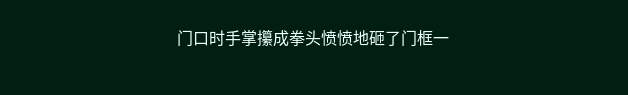门口时手掌攥成拳头愤愤地砸了门框一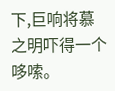下,巨响将慕之明吓得一个哆嗦。